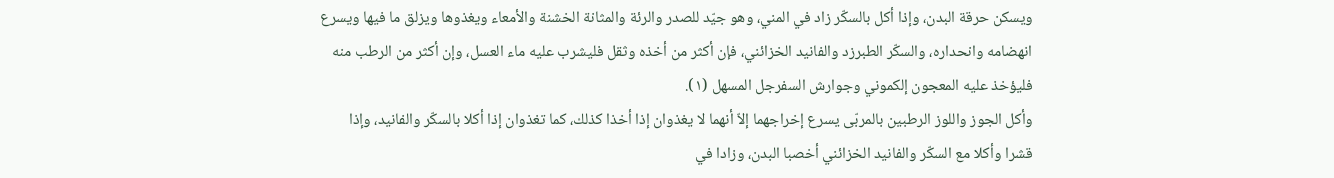ويسكن حرقة البدن، وإذا أكل بالسكّر زاد في المني، وهو جيّد للصدر والرئة والمثانة الخشنة والأمعاء ويغذوها ويزلق ما فيها ويسرع انهضامه وانحداره، والسكّر الطبرزد والفانيد الخزائني، فإن أكثر من أخذه وثقل فليشرب عليه ماء العسل، وإن أكثر من الرطب منه فليؤخذ عليه المعجون إلكموني وجوارش السفرجل المسهل (١).
وأكل الجوز واللوز الرطبين بالمربّى يسرع إخراجهما إلاّ أنهما لا يغذوان إذا أخذا كذلك، كما تغذوان إذا أكلا بالسكّر والفانيد، وإذا قشرا وأكلا مع السكّر والفانيد الخزائني أخصبا البدن، وزادا في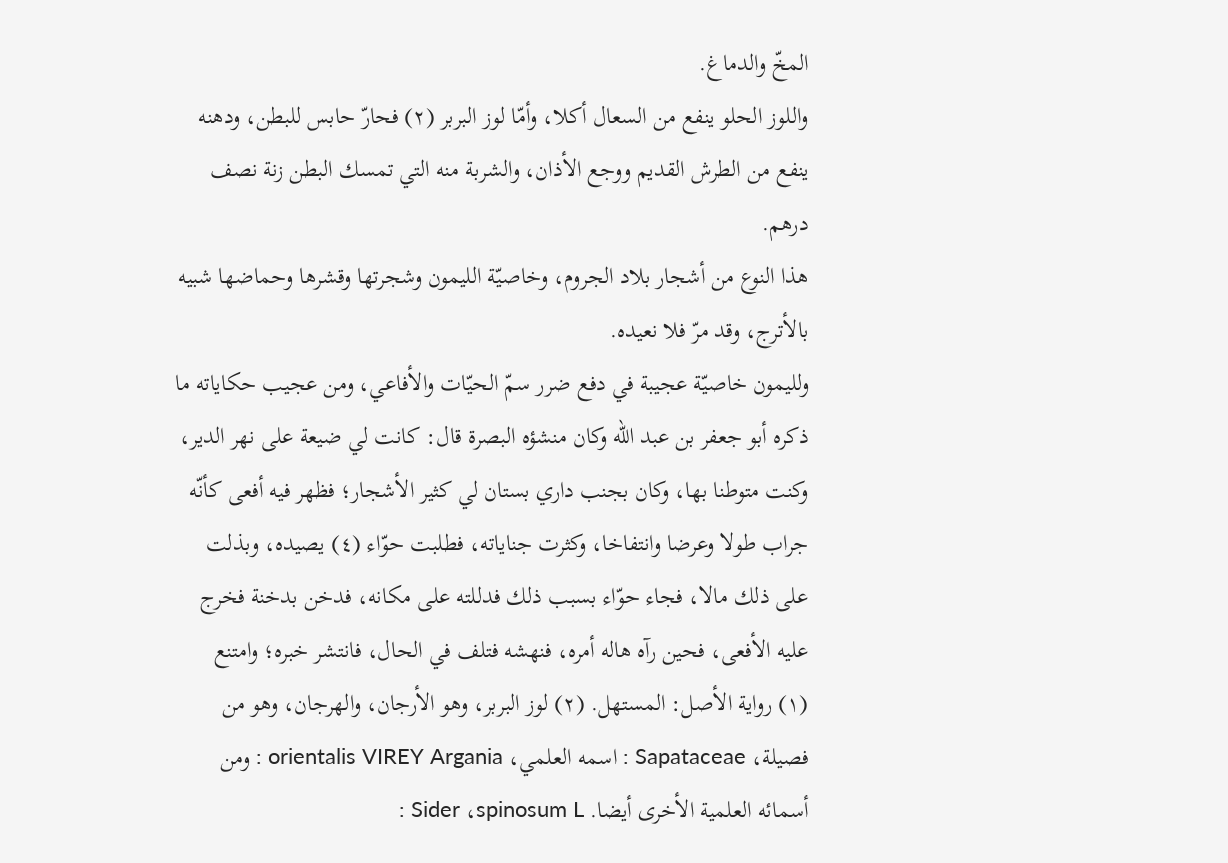المخّ والدماغ.
واللوز الحلو ينفع من السعال أكلا، وأمّا لوز البربر (٢) فحارّ حابس للبطن، ودهنه ينفع من الطرش القديم ووجع الأذان، والشربة منه التي تمسك البطن زنة نصف درهم.
هذا النوع من أشجار بلاد الجروم، وخاصيّة الليمون وشجرتها وقشرها وحماضها شبيه بالأترج، وقد مرّ فلا نعيده.
ولليمون خاصيّة عجيبة في دفع ضرر سمّ الحيّات والأفاعي، ومن عجيب حكاياته ما ذكره أبو جعفر بن عبد اللّه وكان منشؤه البصرة قال: كانت لي ضيعة على نهر الدير، وكنت متوطنا بها، وكان بجنب داري بستان لي كثير الأشجار؛ فظهر فيه أفعى كأنّه جراب طولا وعرضا وانتفاخا، وكثرت جناياته، فطلبت حوّاء (٤) يصيده، وبذلت على ذلك مالا، فجاء حوّاء بسبب ذلك فدللته على مكانه، فدخن بدخنة فخرج عليه الأفعى، فحين رآه هاله أمره، فنهشه فتلف في الحال، فانتشر خبره؛ وامتنع
(١) رواية الأصل: المستهل. (٢) لوز البربر، وهو الأرجان، والهرجان، وهو من فصيلة، Sapataceae : اسمه العلمي، orientalis VIREY Argania : ومن أسمائه العلمية الأخرى أيضا. Sider ،spinosum L :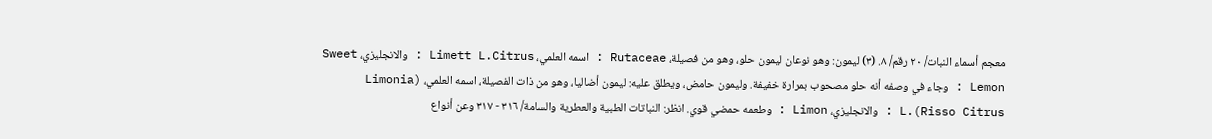معجم أسماء النبات/ ٢٠ رقم/ ٨. (٣) ليمون: وهو نوعان ليمون حلو، وهو من فصيلة، Rutaceae : اسمه العلمي، Limett L.Citrus : والانجليزي، Sweet Lemon : وجاء في وصفه أنه حلو مصحوب بمرارة خفيفة. وليمون حامض، ويطلق عليه: ليمون أضاليا، وهو من ذات الفصيلة، اسمه العلمي، Limonia) L.(Risso Citrus : والانجليزي، Limon : وطعمه حمضي قوي. انظر: النباتات الطبية والعطرية والسامة/ ٣١٦ - ٣١٧ وعن أنواع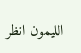الليمون انظر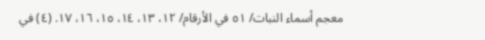معجم أسماء النبات/ ٥١ في الأرقام/ ١٢، ١٣، ١٤، ١٥، ١٦، ١٧. (٤) في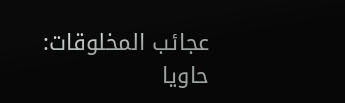عجائب المخلوقات: حاويا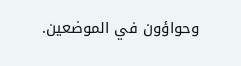وحواؤون في الموضعين.